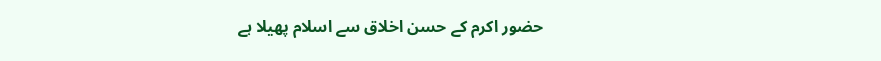حضور اکرم کے حسن اخلاق سے اسلام پھیلا ہے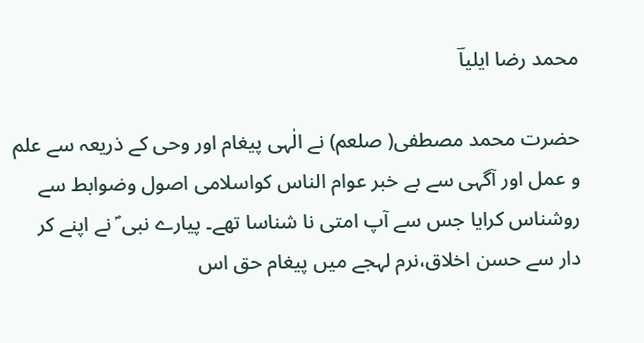محمد رضا ایلیاؔ

حضرت محمد مصطفی( صلعم) نے الٰہی پیغام اور وحی کے ذریعہ سے علم و عمل اور آگہی سے بے خبر عوام الناس کواسلامی اصول وضوابط سے روشناس کرایا جس سے آپ امتی نا شناسا تھے۔ پیارے نبی ؐ نے اپنے کر دار سے حسن اخلاق،نرم لہجے میں پیغام حق اس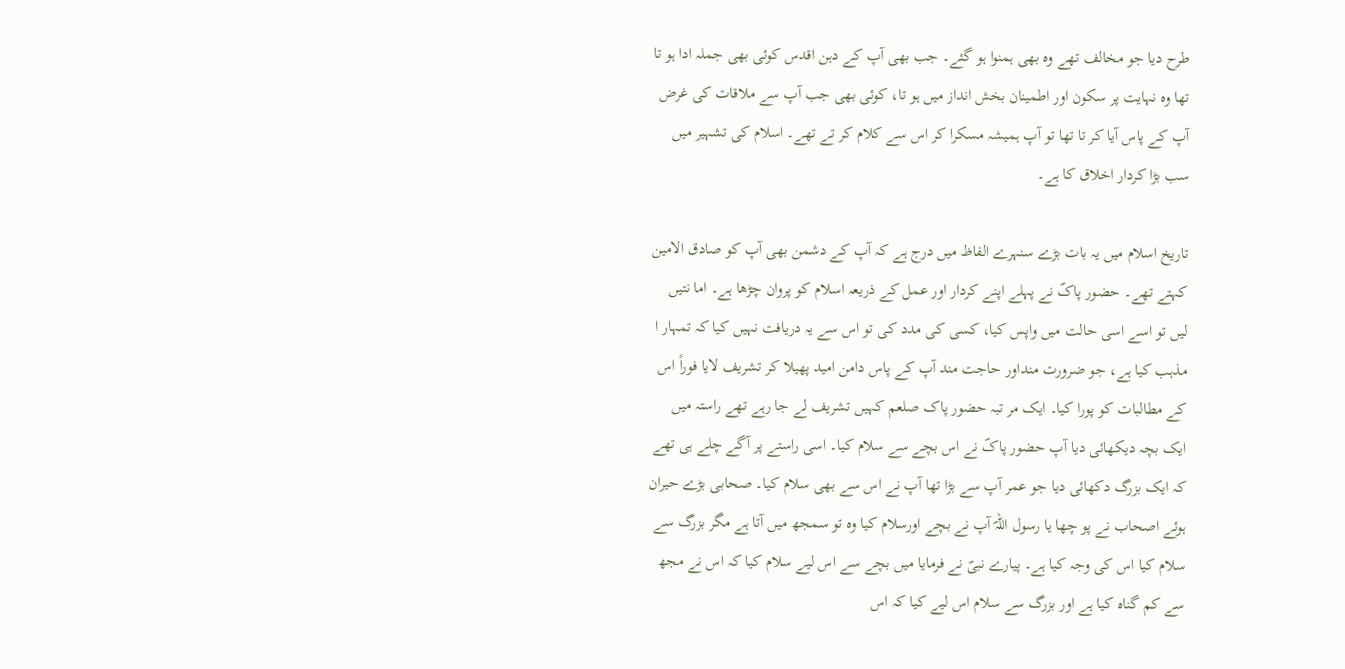طرح دیا جو مخالف تھے وہ بھی ہمنوا ہو گئے۔ جب بھی آپ کے دہن اقدس کوئی بھی جملہ ادا ہو تا تھا وہ نہایت پر سکون اور اطمینان بخش انداز میں ہو تا، کوئی بھی جب آپ سے ملاقات کی غرض آپ کے پاس آیا کر تا تھا تو آپ ہمیشہ مسکرا کر اس سے کلام کر تے تھے۔ اسلام کی تشہیر میں سب بڑا کردار اخلاق کا ہے۔

تاریخ اسلام میں یہ بات بڑے سنہرے الفاظ میں درج ہے کہ آپ کے دشمن بھی آپ کو صادق الامین کہتے تھے۔ حضور پاکؐ نے پہلے اپنے کردار اور عمل کے ذریعہ اسلام کو پروان چڑھا ہے۔ اما نتیں لیں تو اسے اسی حالت میں واپس کیا، کسی کی مدد کی تو اس سے یہ دریافت نہیں کیا کہ تمہار ا مذہب کیا ہے، جو ضرورت منداور حاجت مند آپ کے پاس دامن امید پھیلا کر تشریف لایا فوراً اس کے مطالبات کو پورا کیا۔ ایک مر تبہ حضور پاک صلعم کہیں تشریف لے جا رہے تھے راستہ میں ایک بچہ دیکھائی دیا آپ حضور پاکؐ نے اس بچے سے سلام کیا۔ اسی راستے پر آگے چلے ہی تھے کہ ایک بزرگ دکھائی دیا جو عمر آپ سے بڑا تھا آپ نے اس سے بھی سلام کیا۔ صحابی بڑے حیران ہوئے اصحاب نے پو چھا یا رسول اللہؐ آپ نے بچے اورسلام کیا وہ تو سمجھ میں آتا ہے مگر بزرگ سے سلام کیا اس کی وجہ کیا ہے۔ پیارے نبیؐ نے فرمایا میں بچے سے اس لیے سلام کیا کہ اس نے مجھ سے کم گناہ کیا ہے اور بزرگ سے سلام اس لیے کیا کہ اس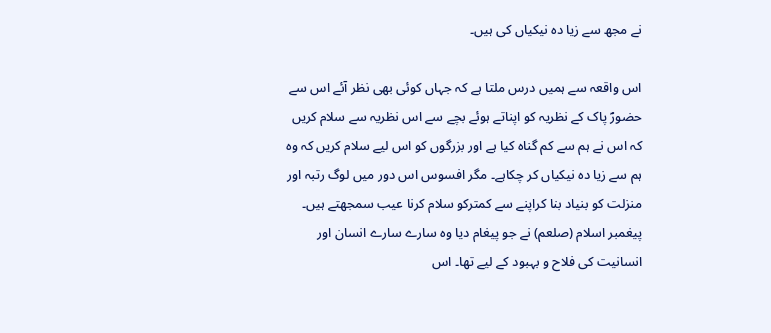نے مجھ سے زیا دہ نیکیاں کی ہیں۔

اس واقعہ سے ہمیں درس ملتا ہے کہ جہاں کوئی بھی نظر آئے اس سے حضورؐ پاک کے نظریہ کو اپناتے ہوئے بچے سے اس نظریہ سے سلام کریں کہ اس نے ہم سے کم گناہ کیا ہے اور بزرگوں کو اس لیے سلام کریں کہ وہ ہم سے زیا دہ نیکیاں کر چکاہے۔ مگر افسوس اس دور میں لوگ رتبہ اور منزلت کو بنیاد بنا کراپنے سے کمترکو سلام کرنا عیب سمجھتے ہیں۔ پیغمبر اسلام (صلعم) نے جو پیغام دیا وہ سارے سارے انسان اور انسانیت کی فلاح و بہبود کے لیے تھا۔ اس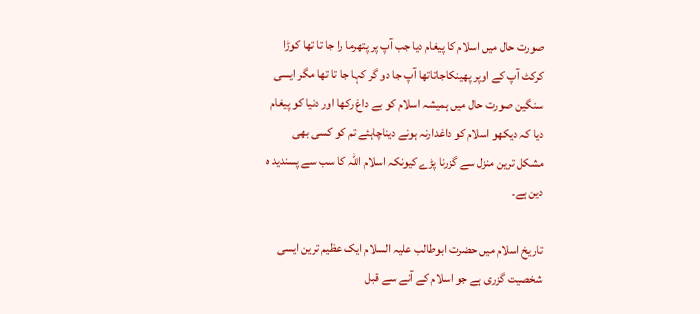صورت حال میں اسلام کا پیغام دیا جب آپ پر پتھرما را جا تا تھا کوڑا کرکٹ آپ کے اوپر پھینکاجاتاتھا آپ جا دو گر کہا جا تا تھا مگر ایسی سنگین صورت حال میں ہمیشہ اسلام کو بے داغ رکھا اور دنیا کو پیغام دیا کہ دیکھو اسلام کو داغدارنہ ہونے دیناچاہئے تم کو کسی بھی مشکل ترین منزل سے گزرنا پڑے کیونکہ اسلام اللہ کا سب سے پسندید ہ دین ہے۔

تاریخ اسلام میں حضرت ابوطالب علیہ السلام ایک عظیم ترین ایسی شخصیت گزری ہے جو اسلام کے آنے سے قبل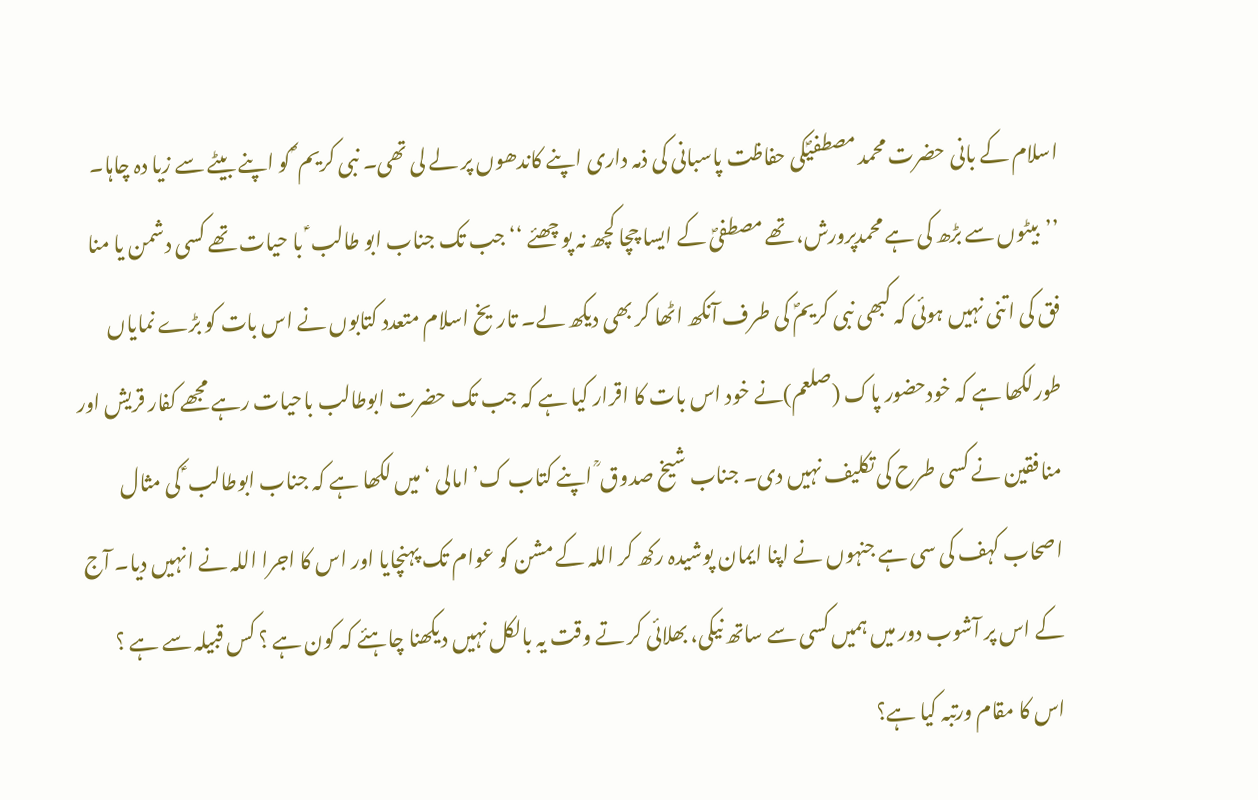اسلام کے بانی حضرت محمد مصطفیؐکی حفاظت پاسبانی کی ذمہ داری اپنے کاندھوں پر لے لی تھی۔ نبی کریم ؐ کو اپنے بیٹے سے زیا دہ چاہا۔ ’’بیٹوں سے بڑھ کی ہے محمدپرورش، تھے مصطفیؐ کے ایسا چچا کچھ نہ پو چھئے ‘‘جب تک جناب ابو طالب ؑ با حیات تھے کسی دشمن یا منا فق کی اتنی نہیں ہوئی کہ کبھی نبی کریمؐ کی طرف آنکھ اٹھا کر بھی دیکھ لے۔ تاریخ اسلام متعدد کتابوں نے اس بات کو بڑے نمایاں طورلکھا ہے کہ خودحضور پاک (صلعم)نے خود اس بات کا اقرار کیا ہے کہ جب تک حضرت ابوطالب باحیات رہے مجھے کفار قریش اور منافقین نے کسی طرح کی تکلیف نہیں دی۔ جناب شیخ صدوق ؒ اپنے کتاب ک’امالی ‘ میں لکھا ہے کہ جناب ابوطالب ؑ کی مثال اصحاب کہف کی سی ہے جنہوں نے اپنا ایمان پوشیدہ رکھ کر اللہ کے مشن کو عوام تک پہنچایا اور اس کا اجرا اللہ نے انہیں دیا۔ آج کے اس پر آشوب دور میں ہمیں کسی سے ساتھ نیکی، بھلائی کر تے وقت یہ بالکل نہیں دیکھنا چاہئے کہ کون ہے ؟ کس قبیلہ سے ہے ؟ اس کا مقام ورتبہ کیا ہے؟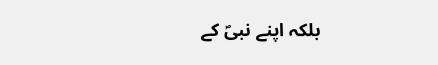بلکہ اپنے نبیؐ کے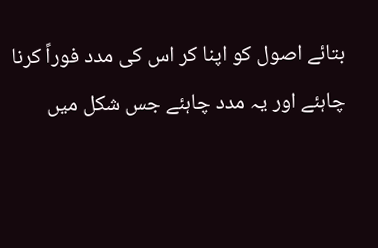بتائے اصول کو اپنا کر اس کی مدد فوراً کرنا چاہئے اور یہ مدد چاہئے جس شکل میں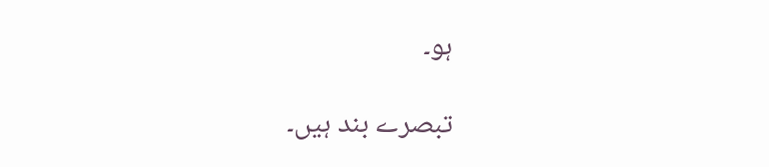ہو۔

تبصرے بند ہیں۔